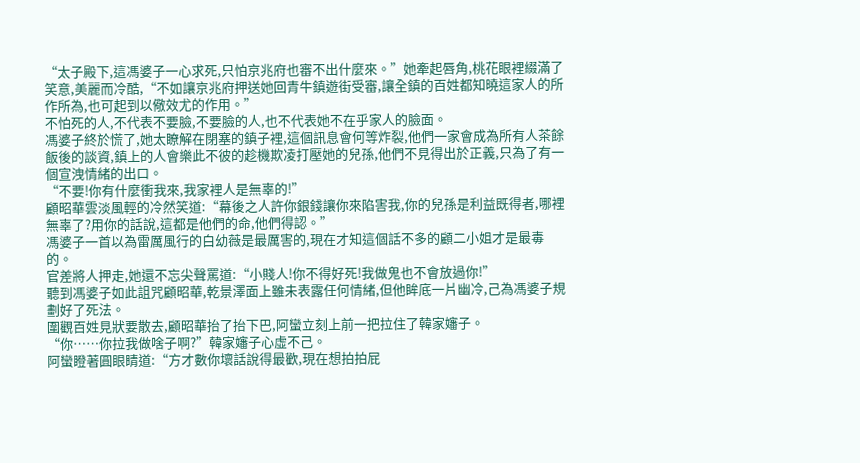“太子殿下,這馮婆子一心求死,只怕京兆府也審不出什麼來。”她牽起唇角,桃花眼裡綴滿了笑意,美麗而冷酷,“不如讓京兆府押送她回青牛鎮遊街受審,讓全鎮的百姓都知曉這家人的所作所為,也可起到以儆效尤的作用。”
不怕死的人,不代表不要臉,不要臉的人,也不代表她不在乎家人的臉面。
馮婆子終於慌了,她太瞭解在閉塞的鎮子裡,這個訊息會何等炸裂,他們一家會成為所有人茶餘飯後的談資,鎮上的人會樂此不彼的趁機欺凌打壓她的兒孫,他們不見得出於正義,只為了有一個宣洩情緒的出口。
“不要!你有什麼衝我來,我家裡人是無辜的!”
顧昭華雲淡風輕的冷然笑道:“幕後之人許你銀錢讓你來陷害我,你的兒孫是利益既得者,哪裡無辜了?用你的話說,這都是他們的命,他們得認。”
馮婆子一首以為雷厲風行的白幼薇是最厲害的,現在才知這個話不多的顧二小姐才是最毒的。
官差將人押走,她還不忘尖聲罵道:“小賤人!你不得好死!我做鬼也不會放過你!”
聽到馮婆子如此詛咒顧昭華,乾景澤面上雖未表露任何情緒,但他眸底一片幽冷,己為馮婆子規劃好了死法。
圍觀百姓見狀要散去,顧昭華抬了抬下巴,阿蠻立刻上前一把拉住了韓家嬸子。
“你……你拉我做啥子啊?”韓家嬸子心虛不己。
阿蠻瞪著圓眼睛道:“方才數你壞話說得最歡,現在想拍拍屁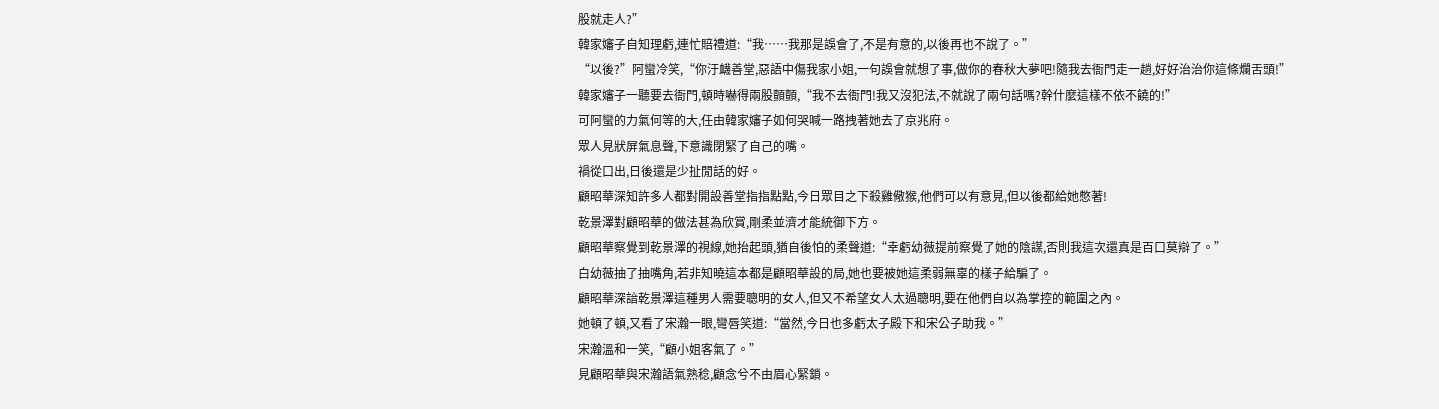股就走人?”
韓家嬸子自知理虧,連忙賠禮道:“我……我那是誤會了,不是有意的,以後再也不說了。”
“以後?”阿蠻冷笑,“你汙衊善堂,惡語中傷我家小姐,一句誤會就想了事,做你的春秋大夢吧!隨我去衙門走一趟,好好治治你這條爛舌頭!”
韓家嬸子一聽要去衙門,頓時嚇得兩股顫顫,“我不去衙門!我又沒犯法,不就說了兩句話嗎?幹什麼這樣不依不饒的!”
可阿蠻的力氣何等的大,任由韓家嬸子如何哭喊一路拽著她去了京兆府。
眾人見狀屏氣息聲,下意識閉緊了自己的嘴。
禍從口出,日後還是少扯閒話的好。
顧昭華深知許多人都對開設善堂指指點點,今日眾目之下殺雞儆猴,他們可以有意見,但以後都給她憋著!
乾景澤對顧昭華的做法甚為欣賞,剛柔並濟才能統御下方。
顧昭華察覺到乾景澤的視線,她抬起頭,猶自後怕的柔聲道:“幸虧幼薇提前察覺了她的陰謀,否則我這次還真是百口莫辯了。”
白幼薇抽了抽嘴角,若非知曉這本都是顧昭華設的局,她也要被她這柔弱無辜的樣子給騙了。
顧昭華深諳乾景澤這種男人需要聰明的女人,但又不希望女人太過聰明,要在他們自以為掌控的範圍之內。
她頓了頓,又看了宋瀚一眼,彎唇笑道:“當然,今日也多虧太子殿下和宋公子助我。”
宋瀚溫和一笑,“顧小姐客氣了。”
見顧昭華與宋瀚語氣熟稔,顧念兮不由眉心緊鎖。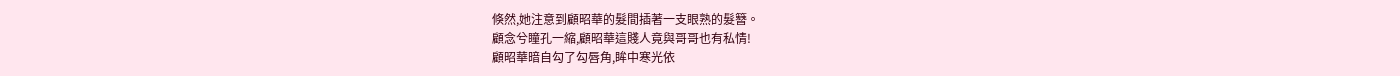倏然,她注意到顧昭華的髮間插著一支眼熟的髮簪。
顧念兮瞳孔一縮,顧昭華這賤人竟與哥哥也有私情!
顧昭華暗自勾了勾唇角,眸中寒光依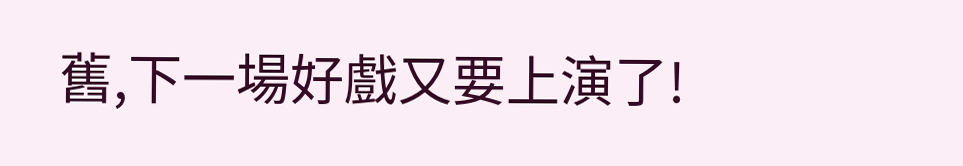舊,下一場好戲又要上演了!